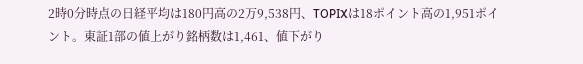2時0分時点の日経平均は180円高の2万9,538円、TOPIXは18ポイント高の1,951ポイント。東証1部の値上がり銘柄数は1,461、値下がり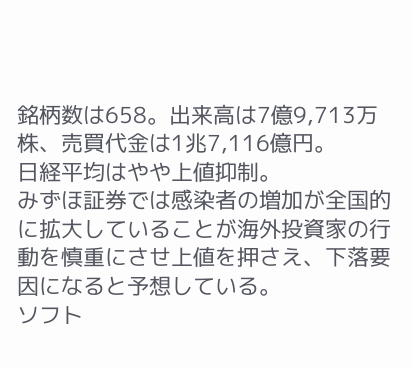銘柄数は658。出来高は7億9,713万株、売買代金は1兆7,116億円。
日経平均はやや上値抑制。
みずほ証券では感染者の増加が全国的に拡大していることが海外投資家の行動を慎重にさせ上値を押さえ、下落要因になると予想している。
ソフト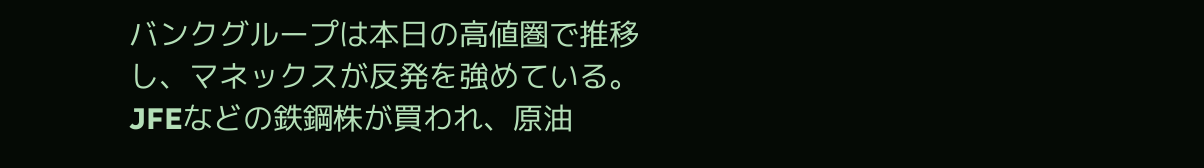バンクグループは本日の高値圏で推移し、マネックスが反発を強めている。
JFEなどの鉄鋼株が買われ、原油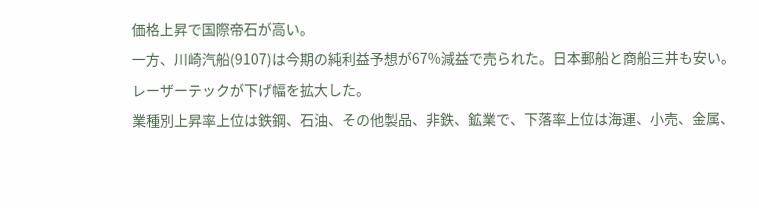価格上昇で国際帝石が高い。
一方、川崎汽船(9107)は今期の純利益予想が67%減益で売られた。日本郵船と商船三井も安い。
レーザーテックが下げ幅を拡大した。
業種別上昇率上位は鉄鋼、石油、その他製品、非鉄、鉱業で、下落率上位は海運、小売、金属、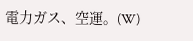電力ガス、空運。(W)